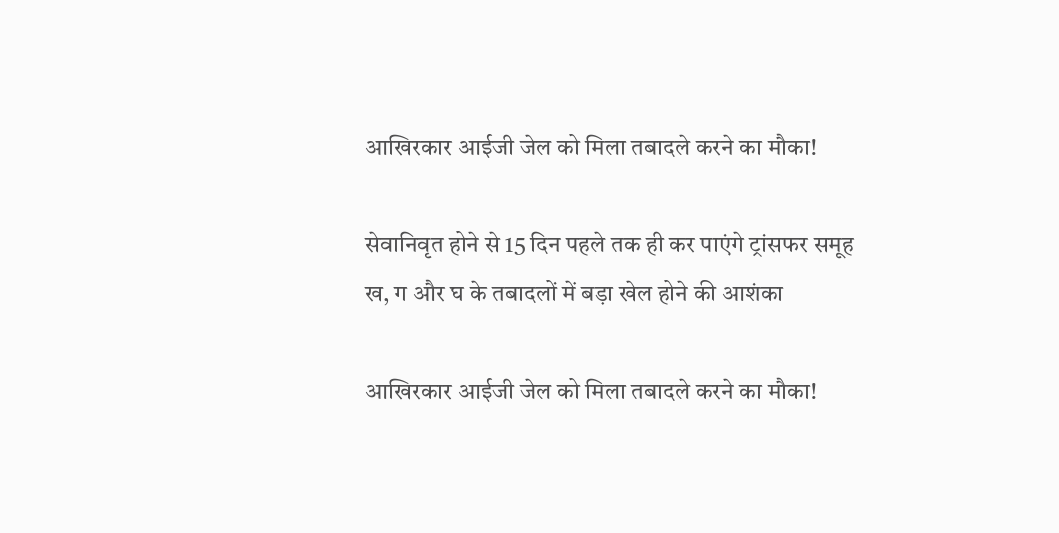आखिरकार आईजी जेल को मिला तबादले करने का मौका!

सेवानिवृत होने से 15 दिन पहले तक ही कर पाएंगे ट्रांसफर समूह ख, ग और घ के तबादलों में बड़ा खेल होने की आशंका

आखिरकार आईजी जेल को मिला तबादले करने का मौका!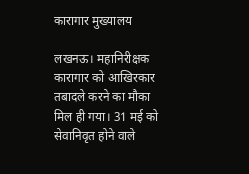कारागार मुख्यालय

लखनऊ। महानिरीक्षक कारागार को आखिरकार तबादले करने का मौका मिल ही गया। 31 मई को सेवानिवृत होने वाले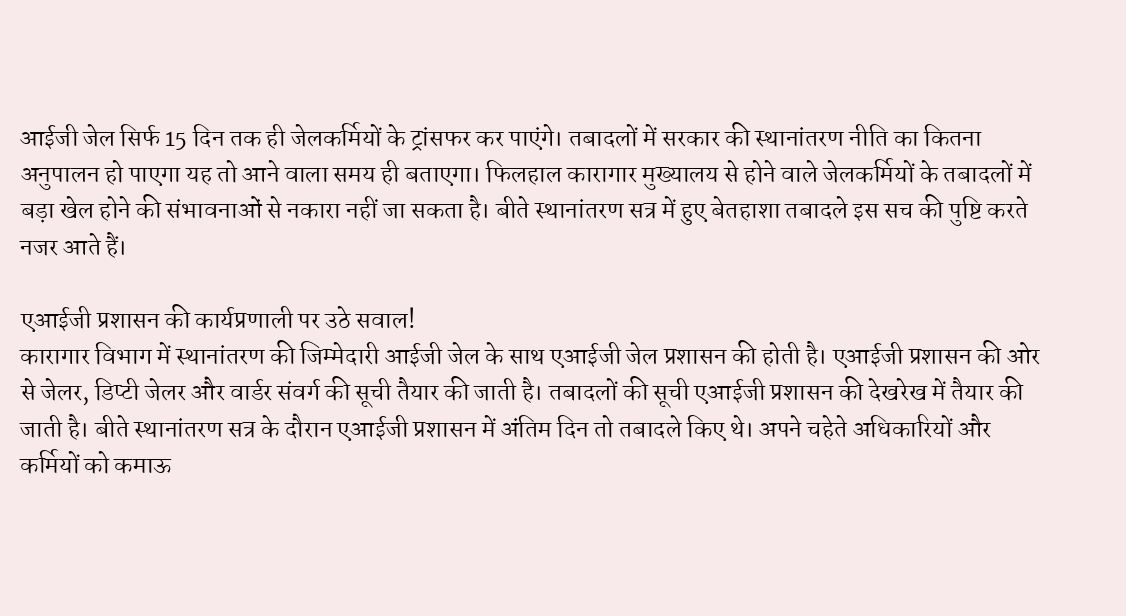आईजी जेल सिर्फ 15 दिन तक ही जेलकर्मियों के ट्रांसफर कर पाएंगे। तबादलों में सरकार की स्थानांतरण नीति का कितना अनुपालन हो पाएगा यह तो आने वाला समय ही बताएगा। फिलहाल कारागार मुख्यालय से होने वाले जेलकर्मियों के तबादलों में बड़ा खेल होने की संभावनाओं से नकारा नहीं जा सकता है। बीते स्थानांतरण सत्र में हुए बेतहाशा तबादले इस सच की पुष्टि करते नजर आते हैं।

एआईजी प्रशासन की कार्यप्रणाली पर उठे सवाल!
कारागार विभाग में स्थानांतरण की जिम्मेदारी आईजी जेल के साथ एआईजी जेल प्रशासन की होती है। एआईजी प्रशासन की ओर से जेलर, डिप्टी जेलर और वार्डर संवर्ग की सूची तैयार की जाती है। तबादलों की सूची एआईजी प्रशासन की देखरेख में तैयार की जाती है। बीते स्थानांतरण सत्र के दौरान एआईजी प्रशासन में अंतिम दिन तो तबादले किए थे। अपने चहेते अधिकारियों और कर्मियों को कमाऊ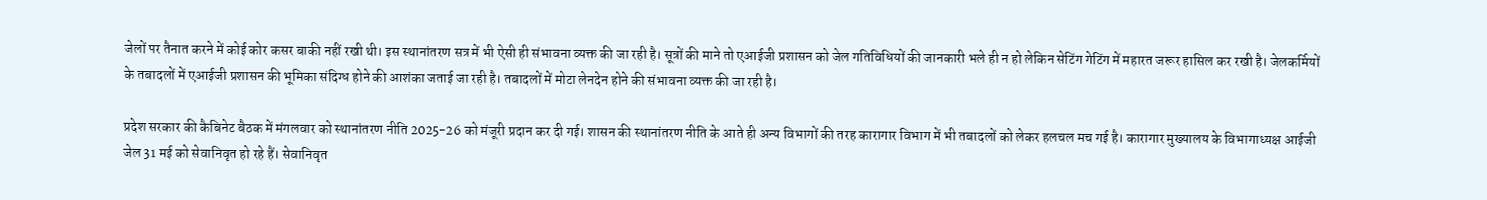जेलों पर तैनात करने में कोई कोर कसर बाकी नहीं रखी थी। इस स्थानांतरण सत्र में भी ऐसी ही संभावना व्यक्त की जा रही है। सूत्रों की माने तो एआईजी प्रशासन को जेल गतिविधियों की जानकारी भले ही न हो लेकिन सेटिंग गेटिंग में महारत जरूर हासिल कर रखी है। जेलकर्मियों के तबादलों में एआईजी प्रशासन की भूमिका संदिग्ध होने की आशंका जताई जा रही है। तबादलों में मोटा लेनदेन होने की संभावना व्यक्त की जा रही है।

प्रदेश सरकार की कैबिनेट बैठक में मंगलवार को स्थानांतरण नीति 2025-26 को मंजूरी प्रदान कर दी गई। शासन की स्थानांतरण नीति के आते ही अन्य विभागों की तरह कारागार विभाग में भी तबादलों को लेकर हलचल मच गई है। कारागार मुख्यालय के विभागाध्यक्ष आईजी जेल 31 मई को सेवानिवृत हो रहे हैं। सेवानिवृत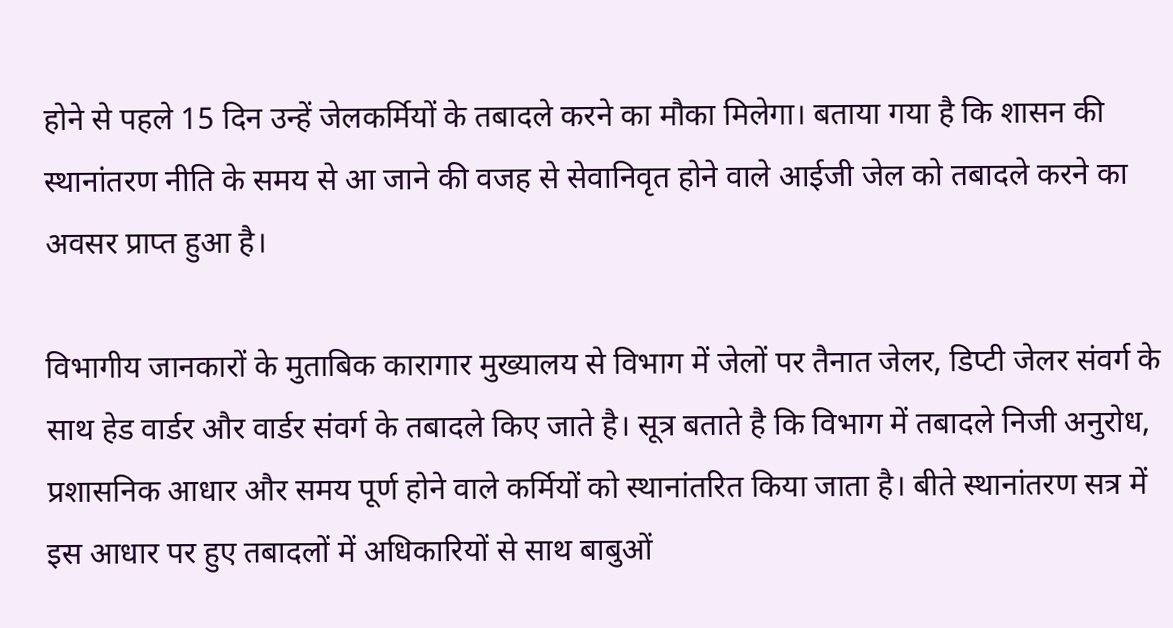होने से पहले 15 दिन उन्हें जेलकर्मियों के तबादले करने का मौका मिलेगा। बताया गया है कि शासन की स्थानांतरण नीति के समय से आ जाने की वजह से सेवानिवृत होने वाले आईजी जेल को तबादले करने का अवसर प्राप्त हुआ है।

विभागीय जानकारों के मुताबिक कारागार मुख्यालय से विभाग में जेलों पर तैनात जेलर, डिप्टी जेलर संवर्ग के साथ हेड वार्डर और वार्डर संवर्ग के तबादले किए जाते है। सूत्र बताते है कि विभाग में तबादले निजी अनुरोध, प्रशासनिक आधार और समय पूर्ण होने वाले कर्मियों को स्थानांतरित किया जाता है। बीते स्थानांतरण सत्र में इस आधार पर हुए तबादलों में अधिकारियों से साथ बाबुओं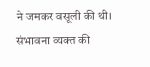ने जमकर वसूली की थी। संभावना व्यक्त की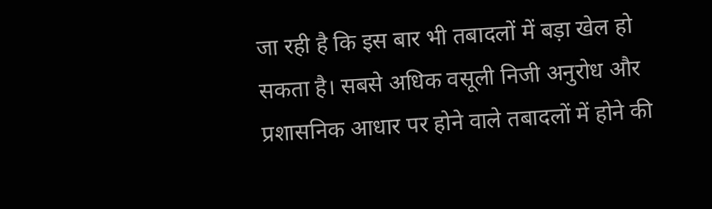जा रही है कि इस बार भी तबादलों में बड़ा खेल हो सकता है। सबसे अधिक वसूली निजी अनुरोध और प्रशासनिक आधार पर होने वाले तबादलों में होने की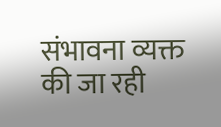संभावना व्यक्त की जा रही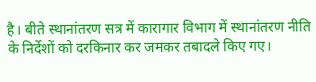है। बीते स्थानांतरण सत्र में कारागार विभाग में स्थानांतरण नीति के निर्देशों को दरकिनार कर जमकर तबादले किए गए।